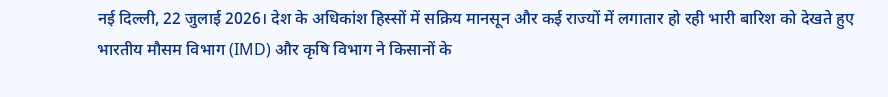नई दिल्ली, 22 जुलाई 2026। देश के अधिकांश हिस्सों में सक्रिय मानसून और कई राज्यों में लगातार हो रही भारी बारिश को देखते हुए भारतीय मौसम विभाग (IMD) और कृषि विभाग ने किसानों के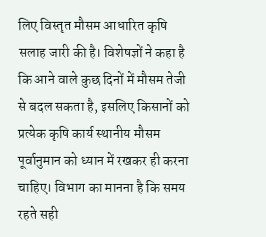लिए विस्तृत मौसम आधारित कृषि सलाह जारी की है। विशेषज्ञों ने कहा है कि आने वाले कुछ दिनों में मौसम तेजी से बदल सकता है, इसलिए किसानों को प्रत्येक कृषि कार्य स्थानीय मौसम पूर्वानुमान को ध्यान में रखकर ही करना चाहिए। विभाग का मानना है कि समय रहते सही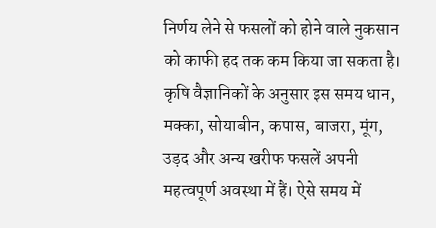निर्णय लेने से फसलों को होने वाले नुकसान को काफी हद तक कम किया जा सकता है।
कृषि वैज्ञानिकों के अनुसार इस समय धान, मक्का, सोयाबीन, कपास, बाजरा, मूंग, उड़द और अन्य खरीफ फसलें अपनी महत्वपूर्ण अवस्था में हैं। ऐसे समय में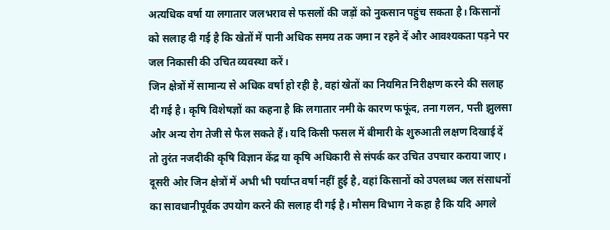अत्यधिक वर्षा या लगातार जलभराव से फसलों की जड़ों को नुकसान पहुंच सकता है। किसानों को सलाह दी गई है कि खेतों में पानी अधिक समय तक जमा न रहने दें और आवश्यकता पड़ने पर जल निकासी की उचित व्यवस्था करें।
जिन क्षेत्रों में सामान्य से अधिक वर्षा हो रही है, वहां खेतों का नियमित निरीक्षण करने की सलाह दी गई है। कृषि विशेषज्ञों का कहना है कि लगातार नमी के कारण फफूंद, तना गलन, पत्ती झुलसा और अन्य रोग तेजी से फैल सकते हैं। यदि किसी फसल में बीमारी के शुरुआती लक्षण दिखाई दें तो तुरंत नजदीकी कृषि विज्ञान केंद्र या कृषि अधिकारी से संपर्क कर उचित उपचार कराया जाए।
दूसरी ओर जिन क्षेत्रों में अभी भी पर्याप्त वर्षा नहीं हुई है, वहां किसानों को उपलब्ध जल संसाधनों का सावधानीपूर्वक उपयोग करने की सलाह दी गई है। मौसम विभाग ने कहा है कि यदि अगले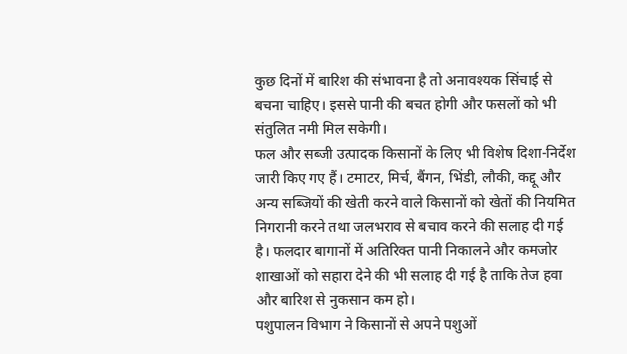कुछ दिनों में बारिश की संभावना है तो अनावश्यक सिंचाई से बचना चाहिए। इससे पानी की बचत होगी और फसलों को भी संतुलित नमी मिल सकेगी।
फल और सब्जी उत्पादक किसानों के लिए भी विशेष दिशा-निर्देश जारी किए गए हैं। टमाटर, मिर्च, बैंगन, भिंडी, लौकी, कद्दू और अन्य सब्जियों की खेती करने वाले किसानों को खेतों की नियमित निगरानी करने तथा जलभराव से बचाव करने की सलाह दी गई है। फलदार बागानों में अतिरिक्त पानी निकालने और कमजोर शाखाओं को सहारा देने की भी सलाह दी गई है ताकि तेज हवा और बारिश से नुकसान कम हो।
पशुपालन विभाग ने किसानों से अपने पशुओं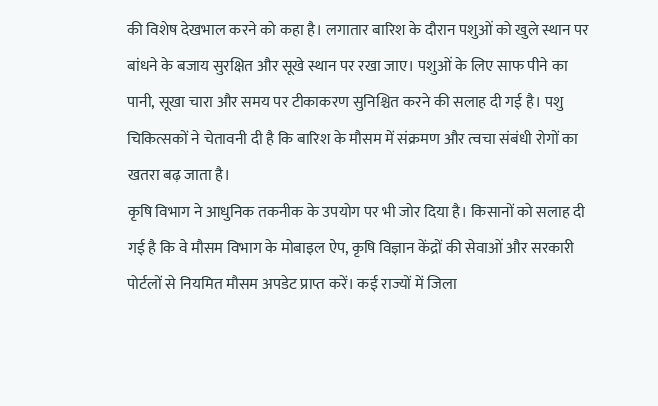की विशेष देखभाल करने को कहा है। लगातार बारिश के दौरान पशुओं को खुले स्थान पर बांधने के बजाय सुरक्षित और सूखे स्थान पर रखा जाए। पशुओं के लिए साफ पीने का पानी, सूखा चारा और समय पर टीकाकरण सुनिश्चित करने की सलाह दी गई है। पशु चिकित्सकों ने चेतावनी दी है कि बारिश के मौसम में संक्रमण और त्वचा संबंधी रोगों का खतरा बढ़ जाता है।
कृषि विभाग ने आधुनिक तकनीक के उपयोग पर भी जोर दिया है। किसानों को सलाह दी गई है कि वे मौसम विभाग के मोबाइल ऐप, कृषि विज्ञान केंद्रों की सेवाओं और सरकारी पोर्टलों से नियमित मौसम अपडेट प्राप्त करें। कई राज्यों में जिला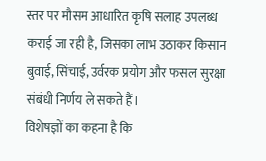स्तर पर मौसम आधारित कृषि सलाह उपलब्ध कराई जा रही है, जिसका लाभ उठाकर किसान बुवाई, सिंचाई, उर्वरक प्रयोग और फसल सुरक्षा संबंधी निर्णय ले सकते हैं।
विशेषज्ञों का कहना है कि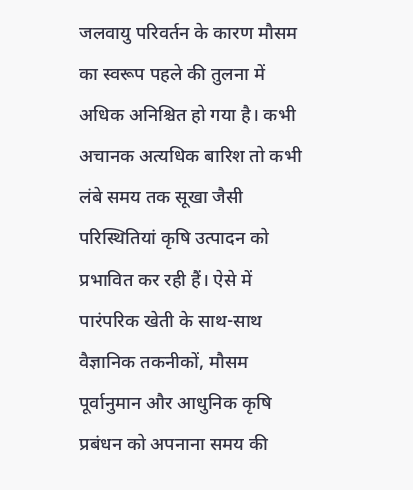जलवायु परिवर्तन के कारण मौसम का स्वरूप पहले की तुलना में अधिक अनिश्चित हो गया है। कभी अचानक अत्यधिक बारिश तो कभी लंबे समय तक सूखा जैसी परिस्थितियां कृषि उत्पादन को प्रभावित कर रही हैं। ऐसे में पारंपरिक खेती के साथ-साथ वैज्ञानिक तकनीकों, मौसम पूर्वानुमान और आधुनिक कृषि प्रबंधन को अपनाना समय की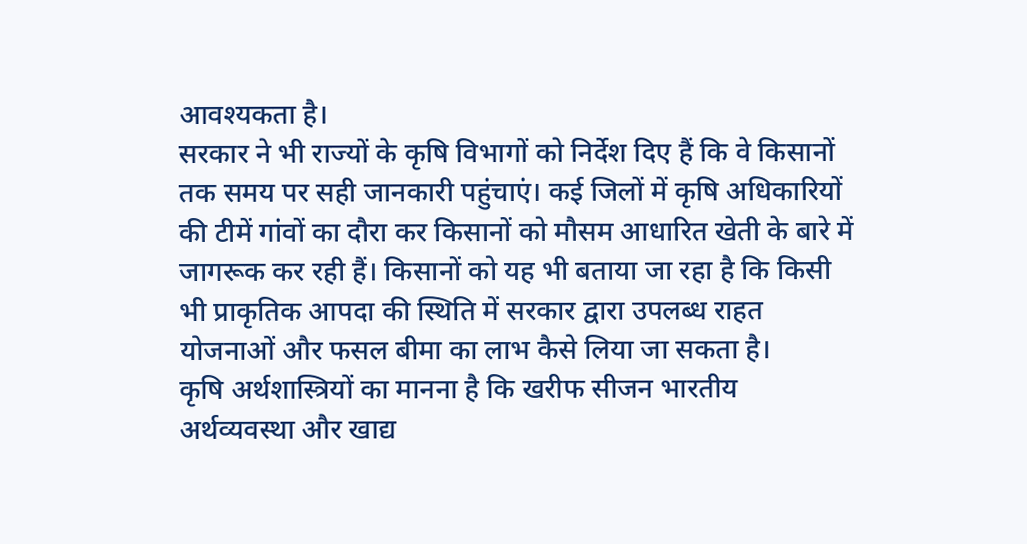आवश्यकता है।
सरकार ने भी राज्यों के कृषि विभागों को निर्देश दिए हैं कि वे किसानों तक समय पर सही जानकारी पहुंचाएं। कई जिलों में कृषि अधिकारियों की टीमें गांवों का दौरा कर किसानों को मौसम आधारित खेती के बारे में जागरूक कर रही हैं। किसानों को यह भी बताया जा रहा है कि किसी भी प्राकृतिक आपदा की स्थिति में सरकार द्वारा उपलब्ध राहत योजनाओं और फसल बीमा का लाभ कैसे लिया जा सकता है।
कृषि अर्थशास्त्रियों का मानना है कि खरीफ सीजन भारतीय अर्थव्यवस्था और खाद्य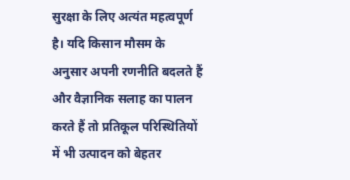सुरक्षा के लिए अत्यंत महत्वपूर्ण है। यदि किसान मौसम के अनुसार अपनी रणनीति बदलते हैं और वैज्ञानिक सलाह का पालन करते हैं तो प्रतिकूल परिस्थितियों में भी उत्पादन को बेहतर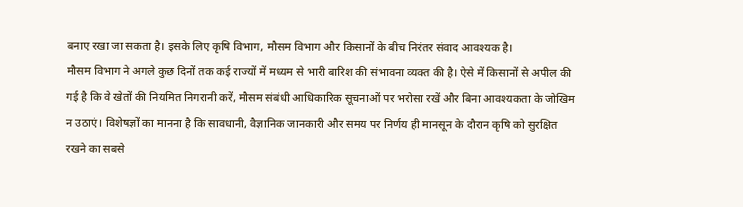बनाए रखा जा सकता है। इसके लिए कृषि विभाग, मौसम विभाग और किसानों के बीच निरंतर संवाद आवश्यक है।
मौसम विभाग ने अगले कुछ दिनों तक कई राज्यों में मध्यम से भारी बारिश की संभावना व्यक्त की है। ऐसे में किसानों से अपील की गई है कि वे खेतों की नियमित निगरानी करें, मौसम संबंधी आधिकारिक सूचनाओं पर भरोसा रखें और बिना आवश्यकता के जोखिम न उठाएं। विशेषज्ञों का मानना है कि सावधानी, वैज्ञानिक जानकारी और समय पर निर्णय ही मानसून के दौरान कृषि को सुरक्षित रखने का सबसे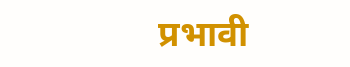प्रभावी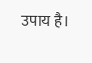उपाय है।